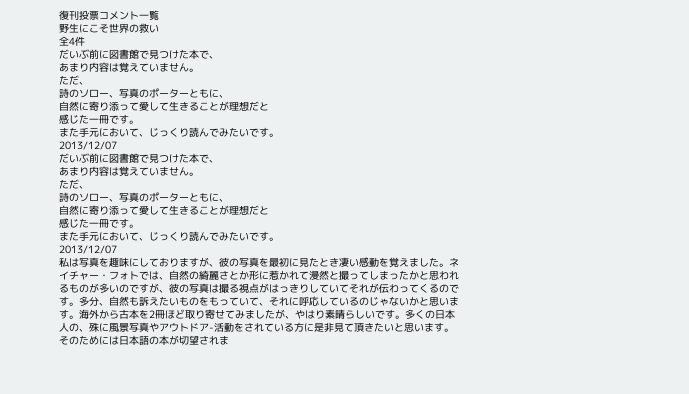復刊投票コメント一覧
野生にこそ世界の救い
全4件
だいぶ前に図書館で見つけた本で、
あまり内容は覚えていません。
ただ、
詩のソロー、写真のポーターともに、
自然に寄り添って愛して生きることが理想だと
感じた一冊です。
また手元において、じっくり読んでみたいです。
2013/12/07
だいぶ前に図書館で見つけた本で、
あまり内容は覚えていません。
ただ、
詩のソロー、写真のポーターともに、
自然に寄り添って愛して生きることが理想だと
感じた一冊です。
また手元において、じっくり読んでみたいです。
2013/12/07
私は写真を趣味にしておりますが、彼の写真を最初に見たとき凄い感動を覚えました。ネイチャー・フォトでは、自然の綺麗さとか形に惹かれて漫然と撮ってしまったかと思われるものが多いのですが、彼の写真は撮る視点がはっきりしていてそれが伝わってくるのです。多分、自然も訴えたいものをもっていて、それに呼応しているのじゃないかと思います。海外から古本を2冊ほど取り寄せてみましたが、やはり素晴らしいです。多くの日本人の、殊に風景写真やアウトドア-活動をされている方に是非見て頂きたいと思います。そのためには日本語の本が切望されま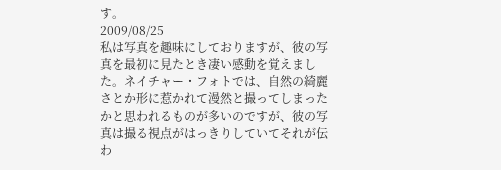す。
2009/08/25
私は写真を趣味にしておりますが、彼の写真を最初に見たとき凄い感動を覚えました。ネイチャー・フォトでは、自然の綺麗さとか形に惹かれて漫然と撮ってしまったかと思われるものが多いのですが、彼の写真は撮る視点がはっきりしていてそれが伝わ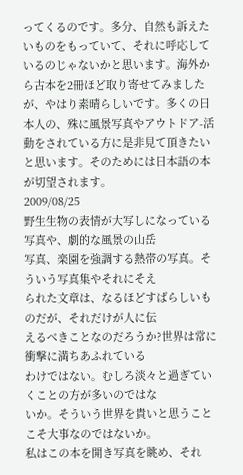ってくるのです。多分、自然も訴えたいものをもっていて、それに呼応しているのじゃないかと思います。海外から古本を2冊ほど取り寄せてみましたが、やはり素晴らしいです。多くの日本人の、殊に風景写真やアウトドア-活動をされている方に是非見て頂きたいと思います。そのためには日本語の本が切望されます。
2009/08/25
野生生物の表情が大写しになっている写真や、劇的な風景の山岳
写真、楽園を強調する熱帯の写真。そういう写真集やそれにそえ
られた文章は、なるほどすばらしいものだが、それだけが人に伝
えるべきことなのだろうか?世界は常に衝撃に満ちあふれている
わけではない。むしろ淡々と過ぎていくことの方が多いのではな
いか。そういう世界を貴いと思うことこそ大事なのではないか。
私はこの本を開き写真を眺め、それ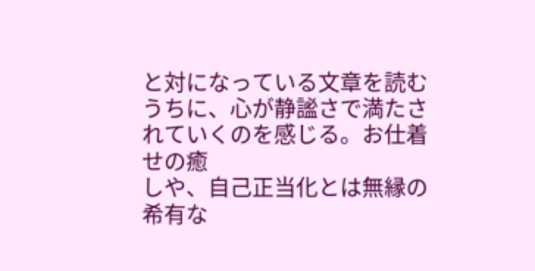と対になっている文章を読む
うちに、心が静謐さで満たされていくのを感じる。お仕着せの癒
しや、自己正当化とは無縁の希有な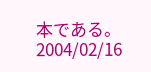本である。
2004/02/16